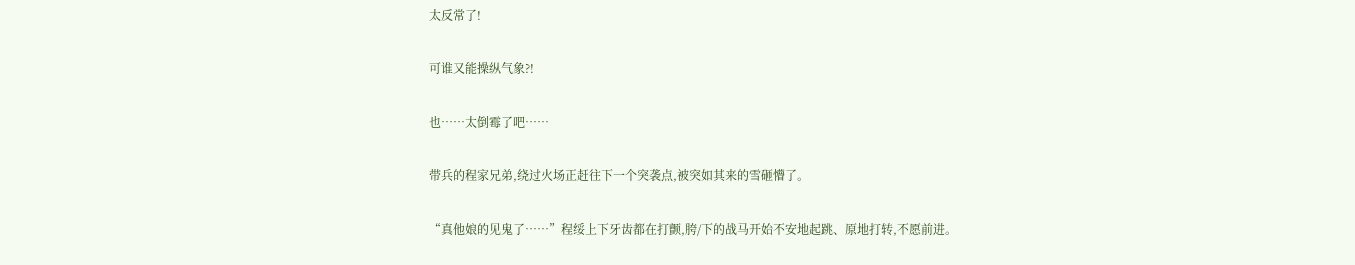太反常了!

可谁又能操纵气象?!

也……太倒霉了吧……

带兵的程家兄弟,绕过火场正赶往下一个突袭点,被突如其来的雪砸懵了。

“真他娘的见鬼了……”程绥上下牙齿都在打颤,胯/下的战马开始不安地起跳、原地打转,不愿前进。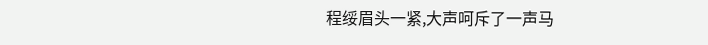程绥眉头一紧,大声呵斥了一声马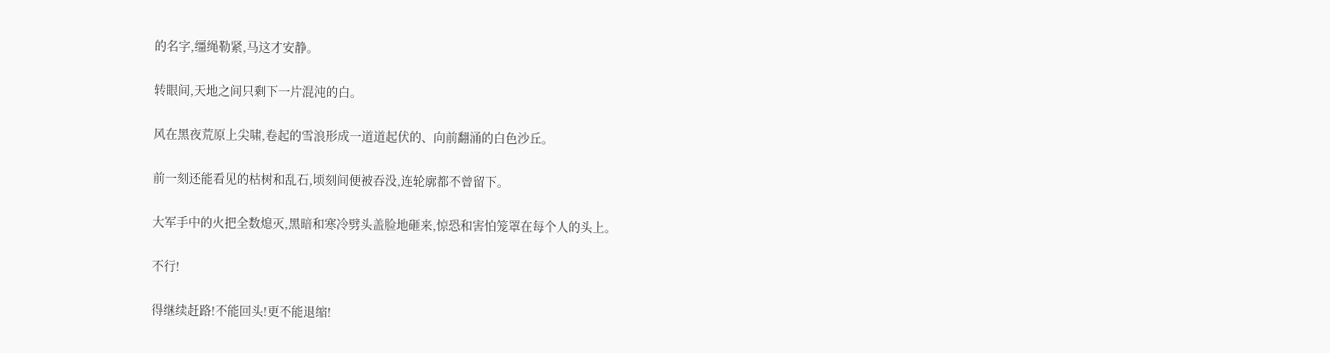的名字,缰绳勒紧,马这才安静。

转眼间,天地之间只剩下一片混沌的白。

风在黑夜荒原上尖啸,卷起的雪浪形成一道道起伏的、向前翻涌的白色沙丘。

前一刻还能看见的枯树和乱石,顷刻间便被吞没,连轮廓都不曾留下。

大军手中的火把全数熄灭,黑暗和寒冷劈头盖脸地砸来,惊恐和害怕笼罩在每个人的头上。

不行!

得继续赶路!不能回头!更不能退缩!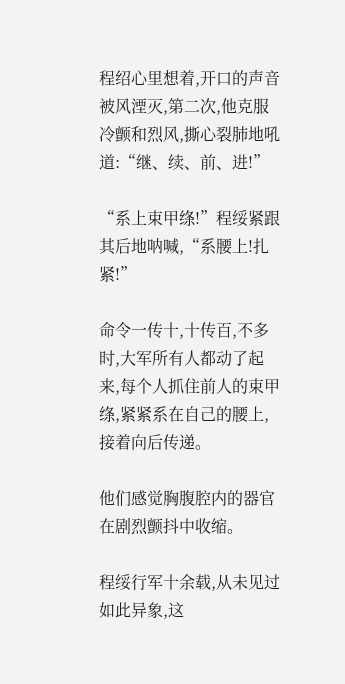程绍心里想着,开口的声音被风湮灭,第二次,他克服冷颤和烈风,撕心裂肺地吼道:“继、续、前、进!”

“系上束甲绦!”程绥紧跟其后地呐喊,“系腰上!扎紧!”

命令一传十,十传百,不多时,大军所有人都动了起来,每个人抓住前人的束甲绦,紧紧系在自己的腰上,接着向后传递。

他们感觉胸腹腔内的器官在剧烈颤抖中收缩。

程绥行军十余载,从未见过如此异象,这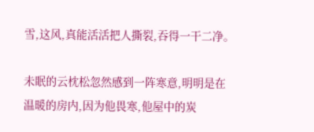雪,这风,真能活活把人撕裂,吞得一干二净。

未眠的云枕松忽然感到一阵寒意,明明是在温暖的房内,因为他畏寒,他屋中的炭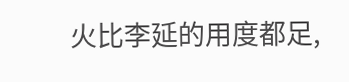火比李延的用度都足,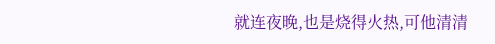就连夜晚,也是烧得火热,可他清清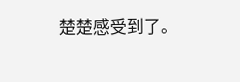楚楚感受到了。